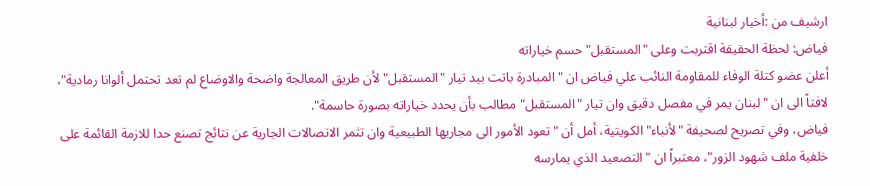ارشيف من :أخبار لبنانية
فياض: لحظة الحقيقة اقتربت وعلى "المستقبل" حسم خياراته
أعلن عضو كتلة الوفاء للمقاومة النائب علي فياض ان "المبادرة باتت بيد تيار "المستقبل" لأن طريق المعالجة واضحة والاوضاع لم تعد تحتمل ألوانا رمادية"، لافتاً الى ان "لبنان يمر في مفصل دقيق وان تيار "المستقبل" مطالب بأن يحدد خياراته بصورة حاسمة".
فياض، وفي تصريح لصحيفة "لأنباء" الكويتية، أمل أن "تعود الأمور الى مجاريها الطبيعية وان تثمر الاتصالات الجارية عن نتائج تصنع حدا للازمة القائمة على خلفية ملف شهود الزور"، معتبراً ان "التصعيد الذي يمارسه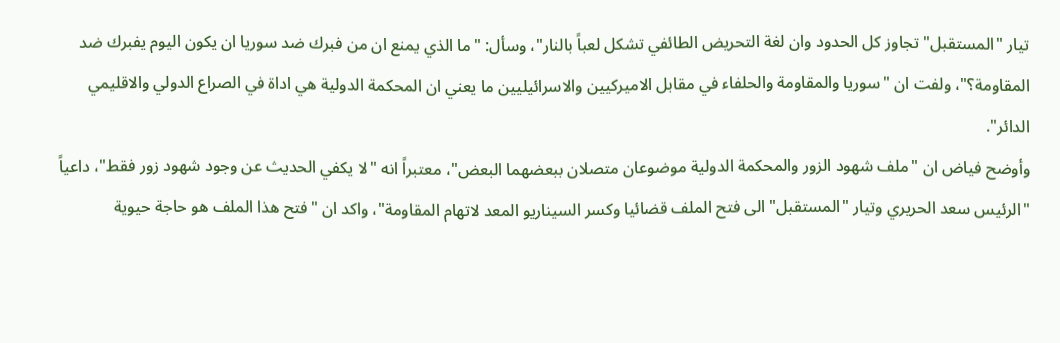تيار "المستقبل" تجاوز كل الحدود وان لغة التحريض الطائفي تشكل لعباً بالنار"، وسأل: "ما الذي يمنع ان من فبرك ضد سوريا ان يكون اليوم يفبرك ضد المقاومة؟"، ولفت ان "سوريا والمقاومة والحلفاء في مقابل الاميركيين والاسرائيليين ما يعني ان المحكمة الدولية هي اداة في الصراع الدولي والاقليمي الدائر".
وأوضح فياض ان "ملف شهود الزور والمحكمة الدولية موضوعان متصلان ببعضهما البعض"، معتبراً انه "لا يكفي الحديث عن وجود شهود زور فقط"، داعياً "الرئيس سعد الحريري وتيار "المستقبل" الى فتح الملف قضائيا وكسر السيناريو المعد لاتهام المقاومة"، واكد ان "فتح هذا الملف هو حاجة حيوية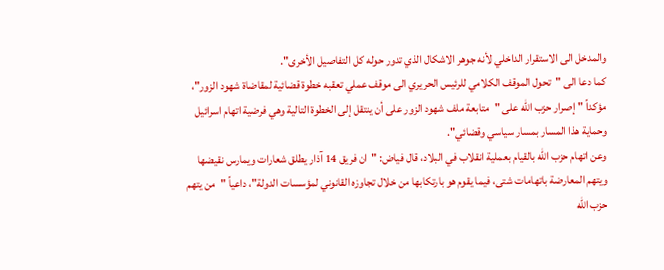والمدخل الى الاستقرار الداخلي لأنه جوهر الاشكال الذي تدور حوله كل التفاصيل الأخرى".
كما دعا الى "تحول الموقف الكلامي للرئيس الحريري الى موقف عملي تعقبه خطوة قضائية لمقاضاة شهود الزور"، مؤكداً "إصرار حزب الله على "متابعة ملف شهود الزور على أن ينتقل إلى الخطوة التالية وهي فرضية اتهام اسرائيل وحماية هذا المسار بمسار سياسي وقضائي".
وعن اتهام حزب الله بالقيام بعملية انقلاب في البلاد، قال فياض: "ان فريق 14 آذار يطلق شعارات ويمارس نقيضها ويتهم المعارضة باتهامات شتى، فيما يقوم هو بارتكابها من خلال تجاوزه القانوني لمؤسسات الدولة"، داعياً "من يتهم حزب الله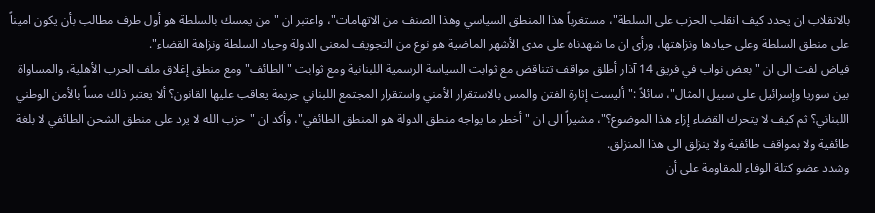بالانقلاب ان يحدد كيف انقلب الحزب على السلطة"، مستغرباً هذا المنطق السياسي وهذا الصنف من الاتهامات"، واعتبر ان "من يمسك بالسلطة هو أول طرف مطالب بأن يكون اميناً على منطق السلطة وعلى حيادها ونزاهتها، ورأى ان ما شهدناه على مدى الأشهر الماضية هو نوع من التجويف لمعنى الدولة وحياد السلطة ونزاهة القضاء".
فياض لفت الى ان "بعض نواب في فريق 14 آذار أطلق مواقف تتناقض مع ثوابت السياسة الرسمية اللبنانية ومع ثوابت "الطائف" ومع منطق إغلاق ملف الحرب الأهلية، والمساواة بين سوريا وإسرائيل على سبيل المثال"، سائلاً :"أليست إثارة الفتن والمس بالاستقرار الأمني واستقرار المجتمع اللبناني جريمة يعاقب عليها القانون؟ ألا يعتبر ذلك مساً بالأمن الوطني اللبناني؟ ثم كيف لا يتحرك القضاء إزاء هذا الموضوع؟"، مشيراً الى ان "أخطر ما يواجه منطق الدولة هو المنطق الطائفي"، وأكد ان "حزب الله لا يرد على منطق الشحن الطائفي لا بلغة طائفية ولا بمواقف طائفية ولا ينزلق الى هذا المنزلق.
وشدد عضو كتلة الوفاء للمقاومة على أن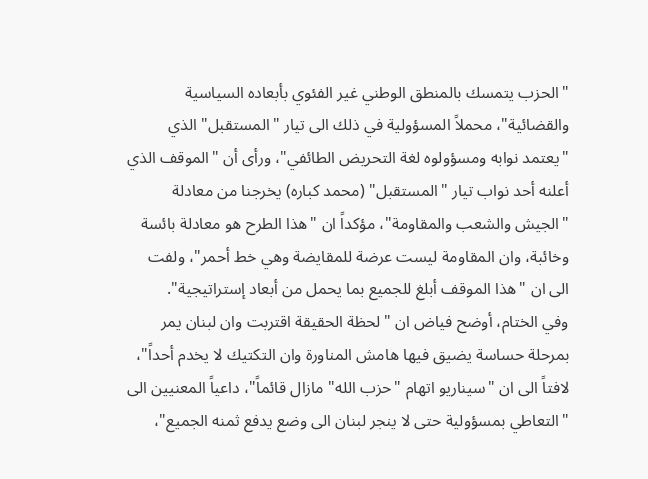"الحزب يتمسك بالمنطق الوطني غير الفئوي بأبعاده السياسية والقضائية"، محملاً المسؤولية في ذلك الى تيار "المستقبل" الذي "يعتمد نوابه ومسؤولوه لغة التحريض الطائفي"، ورأى أن "الموقف الذي أعلنه أحد نواب تيار "المستقبل" (محمد كباره) يخرجنا من معادلة "الجيش والشعب والمقاومة"، مؤكداً ان "هذا الطرح هو معادلة بائسة وخائبة، وان المقاومة ليست عرضة للمقايضة وهي خط أحمر"، ولفت الى ان "هذا الموقف أبلغ للجميع بما يحمل من أبعاد إستراتيجية".
وفي الختام، أوضح فياض ان "لحظة الحقيقة اقتربت وان لبنان يمر بمرحلة حساسة يضيق فيها هامش المناورة وان التكتيك لا يخدم أحداً"، لافتاً الى ان "سيناريو اتهام "حزب الله" مازال قائماً"، داعياً المعنيين الى "التعاطي بمسؤولية حتى لا ينجر لبنان الى وضع يدفع ثمنه الجميع"،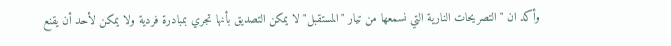وأكد ان "التصريحات النارية التي نسمعها من تيار "المستقبل" لا يمكن التصديق بأنها تجري بمبادرة فردية ولا يمكن لأحد أن يقنع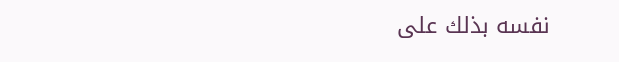نفسه بذلك على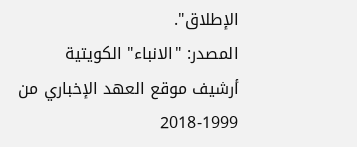الإطلاق".
المصدر: "الانباء" الكويتية
أرشيف موقع العهد الإخباري من 1999-2018